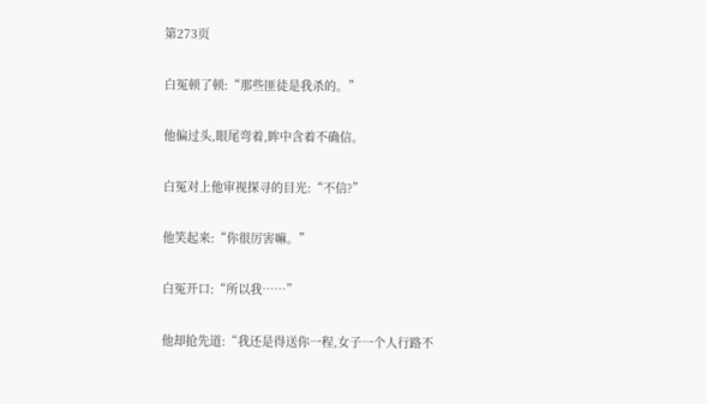第273页

白冤顿了顿:“那些匪徒是我杀的。”

他偏过头,眼尾弯着,眸中含着不确信。

白冤对上他审视探寻的目光:“不信?”

他笑起来:“你很厉害嘛。”

白冤开口:“所以我……”

他却抢先道:“我还是得送你一程,女子一个人行路不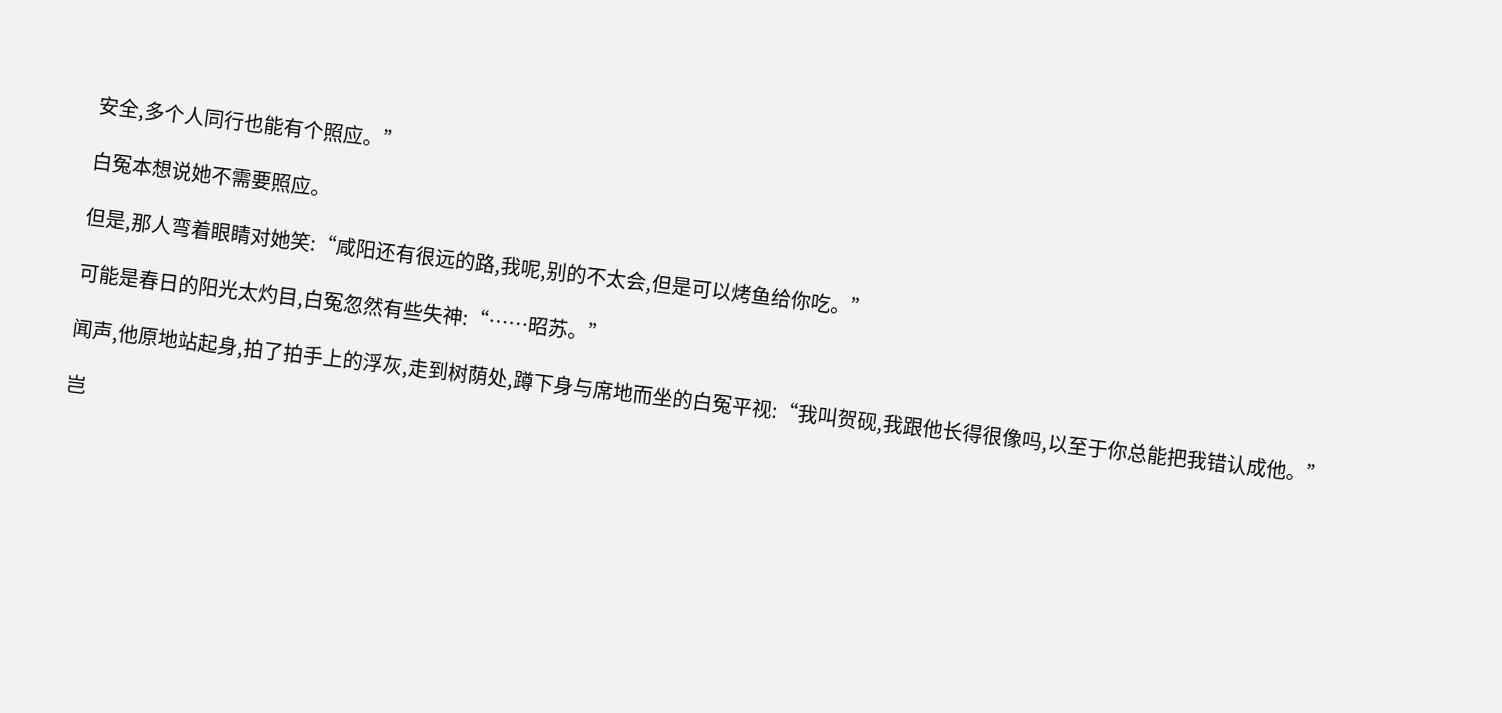安全,多个人同行也能有个照应。”

白冤本想说她不需要照应。

但是,那人弯着眼睛对她笑:“咸阳还有很远的路,我呢,别的不太会,但是可以烤鱼给你吃。”

可能是春日的阳光太灼目,白冤忽然有些失神:“……昭苏。”

闻声,他原地站起身,拍了拍手上的浮灰,走到树荫处,蹲下身与席地而坐的白冤平视:“我叫贺砚,我跟他长得很像吗,以至于你总能把我错认成他。”

岂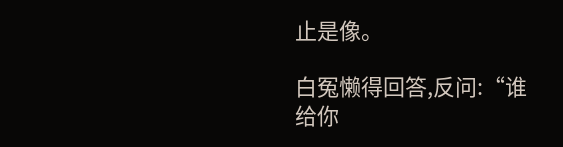止是像。

白冤懒得回答,反问:“谁给你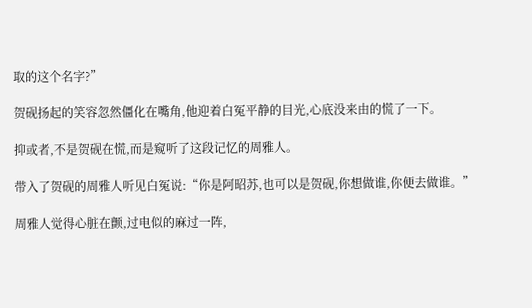取的这个名字?”

贺砚扬起的笑容忽然僵化在嘴角,他迎着白冤平静的目光,心底没来由的慌了一下。

抑或者,不是贺砚在慌,而是窥听了这段记忆的周雅人。

带入了贺砚的周雅人听见白冤说:“你是阿昭苏,也可以是贺砚,你想做谁,你便去做谁。”

周雅人觉得心脏在颤,过电似的麻过一阵,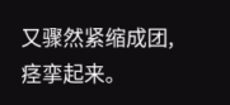又骤然紧缩成团,痉挛起来。